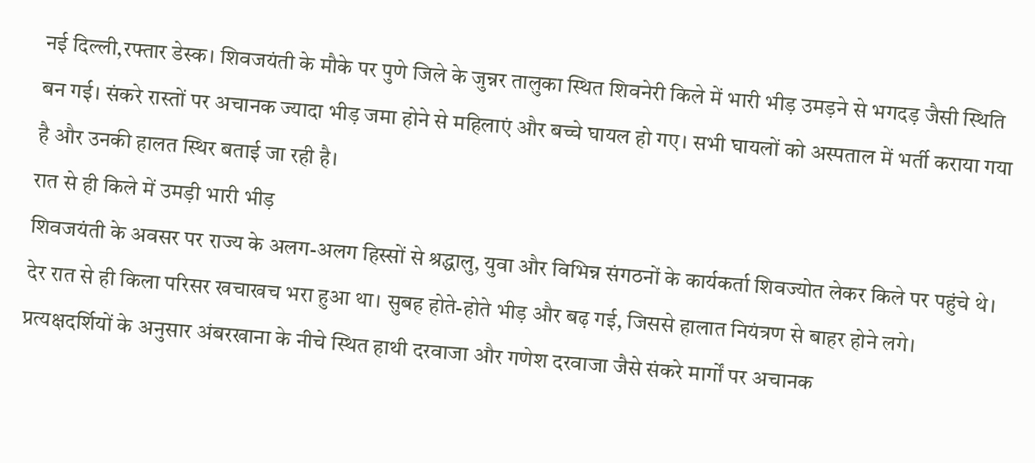नई दिल्ली,रफ्तार डेस्क। शिवजयंती के मौके पर पुणे जिले के जुन्नर तालुका स्थित शिवनेरी किले में भारी भीड़ उमड़ने से भगदड़ जैसी स्थिति बन गई। संकरे रास्तों पर अचानक ज्यादा भीड़ जमा होने से महिलाएं और बच्चे घायल हो गए। सभी घायलों को अस्पताल में भर्ती कराया गया है और उनकी हालत स्थिर बताई जा रही है।
रात से ही किले में उमड़ी भारी भीड़
शिवजयंती के अवसर पर राज्य के अलग-अलग हिस्सों से श्रद्धालु, युवा और विभिन्न संगठनों के कार्यकर्ता शिवज्योत लेकर किले पर पहुंचे थे। देर रात से ही किला परिसर खचाखच भरा हुआ था। सुबह होते-होते भीड़ और बढ़ गई, जिससे हालात नियंत्रण से बाहर होने लगे। प्रत्यक्षदर्शियों के अनुसार अंबरखाना के नीचे स्थित हाथी दरवाजा और गणेश दरवाजा जैसे संकरे मार्गों पर अचानक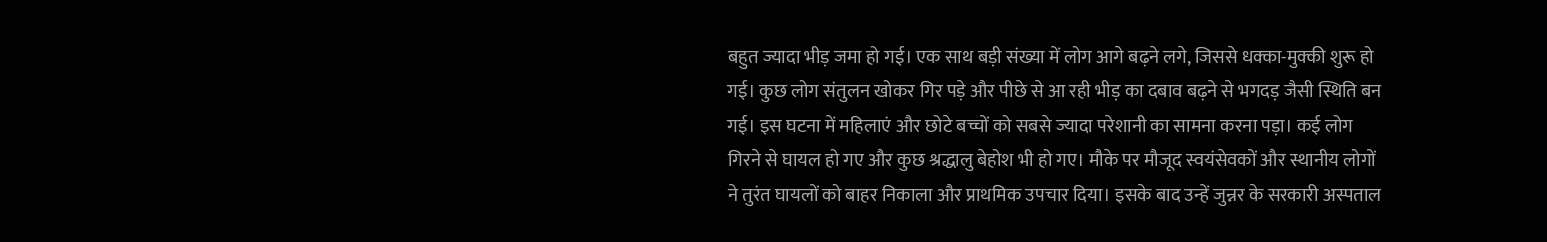बहुत ज्यादा भीड़ जमा हो गई। एक साथ बड़ी संख्या में लोग आगे बढ़ने लगे, जिससे धक्का-मुक्की शुरू हो गई। कुछ लोग संतुलन खोकर गिर पड़े और पीछे से आ रही भीड़ का दबाव बढ़ने से भगदड़ जैसी स्थिति बन गई। इस घटना में महिलाएं और छोटे बच्चों को सबसे ज्यादा परेशानी का सामना करना पड़ा। कई लोग गिरने से घायल हो गए और कुछ श्रद्धालु बेहोश भी हो गए। मौके पर मौजूद स्वयंसेवकों और स्थानीय लोगों ने तुरंत घायलों को बाहर निकाला और प्राथमिक उपचार दिया। इसके बाद उन्हें जुन्नर के सरकारी अस्पताल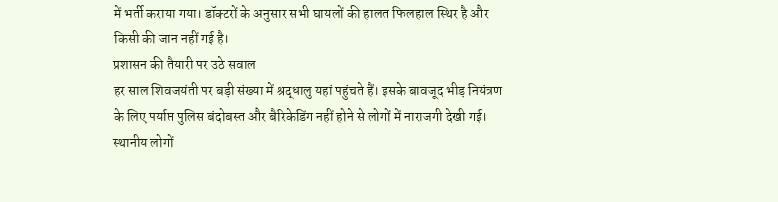में भर्ती कराया गया। डॉक्टरों के अनुसार सभी घायलों की हालत फिलहाल स्थिर है और किसी की जान नहीं गई है।
प्रशासन की तैयारी पर उठे सवाल
हर साल शिवजयंती पर बड़ी संख्या में श्रद्धालु यहां पहुंचते हैं। इसके बावजूद भीड़ नियंत्रण के लिए पर्याप्त पुलिस बंदोबस्त और बैरिकेडिंग नहीं होने से लोगों में नाराजगी देखी गई। स्थानीय लोगों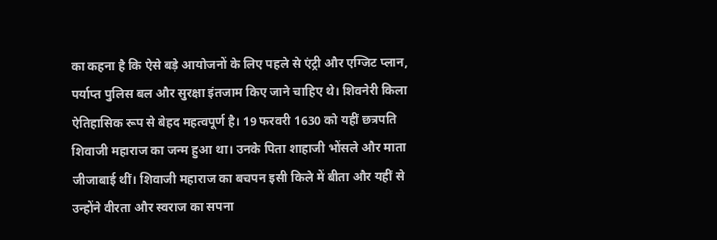का कहना है कि ऐसे बड़े आयोजनों के लिए पहले से एंट्री और एग्जिट प्लान, पर्याप्त पुलिस बल और सुरक्षा इंतजाम किए जाने चाहिए थे। शिवनेरी किला ऐतिहासिक रूप से बेहद महत्वपूर्ण है। 19 फरवरी 1630 को यहीं छत्रपति शिवाजी महाराज का जन्म हुआ था। उनके पिता शाहाजी भोंसले और माता जीजाबाई थीं। शिवाजी महाराज का बचपन इसी किले में बीता और यहीं से उन्होंने वीरता और स्वराज का सपना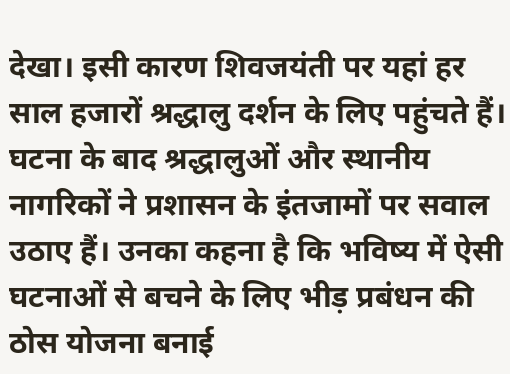देखा। इसी कारण शिवजयंती पर यहां हर साल हजारों श्रद्धालु दर्शन के लिए पहुंचते हैं। घटना के बाद श्रद्धालुओं और स्थानीय नागरिकों ने प्रशासन के इंतजामों पर सवाल उठाए हैं। उनका कहना है कि भविष्य में ऐसी घटनाओं से बचने के लिए भीड़ प्रबंधन की ठोस योजना बनाई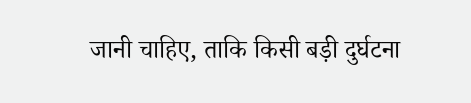जानी चाहिए, ताकि किसी बड़ी दुर्घटना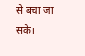से बचा जा सके।